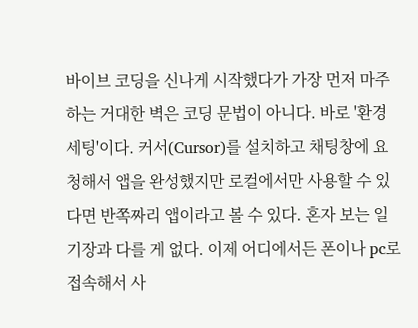바이브 코딩을 신나게 시작했다가 가장 먼저 마주하는 거대한 벽은 코딩 문법이 아니다. 바로 '환경 세팅'이다. 커서(Cursor)를 설치하고 채팅창에 요청해서 앱을 완성했지만 로컬에서만 사용할 수 있다면 반쪽짜리 앱이라고 볼 수 있다. 혼자 보는 일기장과 다를 게 없다. 이제 어디에서든 폰이나 pc로 접속해서 사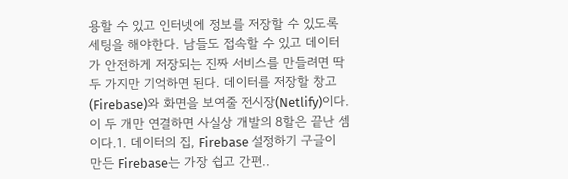용할 수 있고 인터넷에 정보를 저장할 수 있도록 세팅을 해야한다. 남들도 접속할 수 있고 데이터가 안전하게 저장되는 진짜 서비스를 만들려면 딱 두 가지만 기억하면 된다. 데이터를 저장할 창고(Firebase)와 화면을 보여줄 전시장(Netlify)이다. 이 두 개만 연결하면 사실상 개발의 8할은 끝난 셈이다.1. 데이터의 집, Firebase 설정하기 구글이 만든 Firebase는 가장 쉽고 간편..